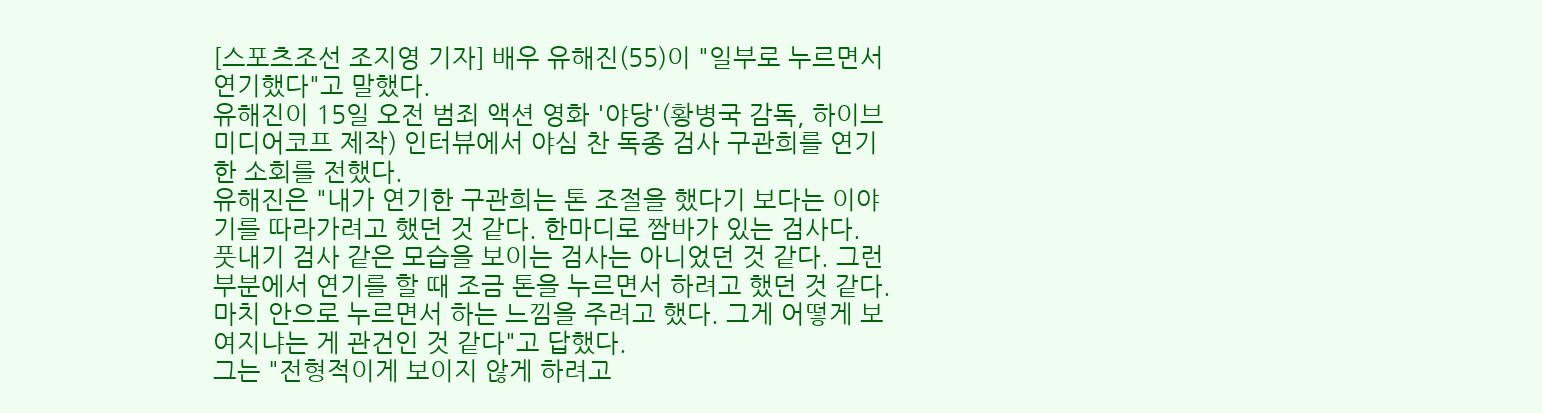[스포츠조선 조지영 기자] 배우 유해진(55)이 "일부로 누르면서 연기했다"고 말했다.
유해진이 15일 오전 범죄 액션 영화 '야당'(황병국 감독, 하이브미디어코프 제작) 인터뷰에서 야심 찬 독종 검사 구관희를 연기한 소회를 전했다.
유해진은 "내가 연기한 구관희는 톤 조절을 했다기 보다는 이야기를 따라가려고 했던 것 같다. 한마디로 짬바가 있는 검사다. 풋내기 검사 같은 모습을 보이는 검사는 아니었던 것 같다. 그런 부분에서 연기를 할 때 조금 톤을 누르면서 하려고 했던 것 같다. 마치 안으로 누르면서 하는 느낌을 주려고 했다. 그게 어떻게 보여지냐는 게 관건인 것 같다"고 답했다.
그는 "전형적이게 보이지 않게 하려고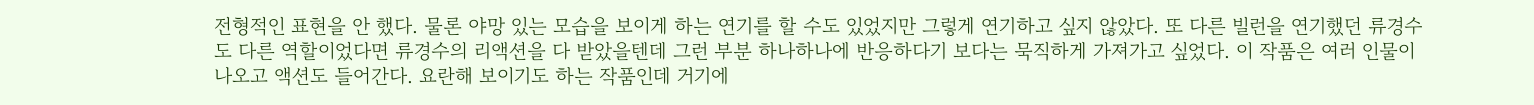전형적인 표현을 안 했다. 물론 야망 있는 모습을 보이게 하는 연기를 할 수도 있었지만 그렇게 연기하고 싶지 않았다. 또 다른 빌런을 연기했던 류경수도 다른 역할이었다면 류경수의 리액션을 다 받았을텐데 그런 부분 하나하나에 반응하다기 보다는 묵직하게 가져가고 싶었다. 이 작품은 여러 인물이 나오고 액션도 들어간다. 요란해 보이기도 하는 작품인데 거기에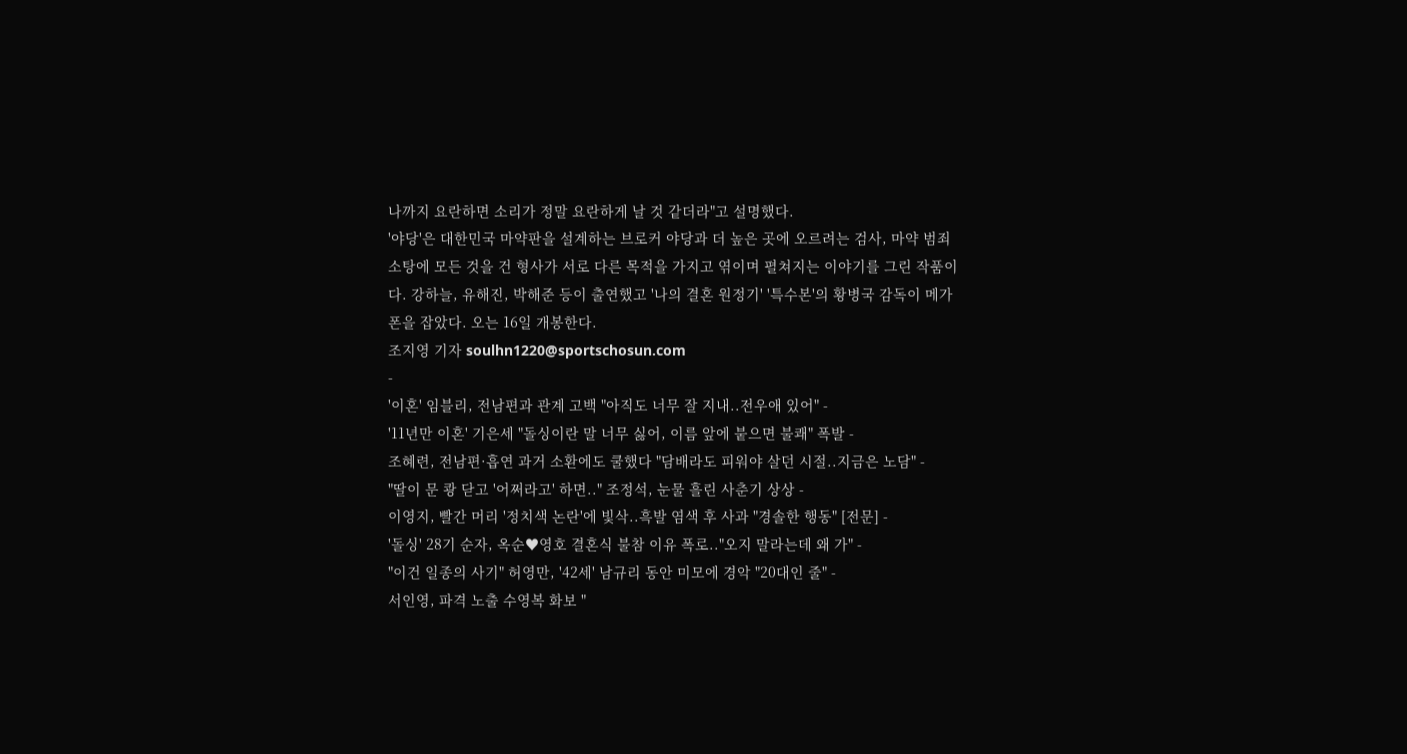나까지 요란하면 소리가 정말 요란하게 날 것 같더라"고 설명했다.
'야당'은 대한민국 마약판을 설계하는 브로커 야당과 더 높은 곳에 오르려는 검사, 마약 범죄 소탕에 모든 것을 건 형사가 서로 다른 목적을 가지고 엮이며 펼쳐지는 이야기를 그린 작품이다. 강하늘, 유해진, 박해준 등이 출연했고 '나의 결혼 원정기' '특수본'의 황병국 감독이 메가폰을 잡았다. 오는 16일 개봉한다.
조지영 기자 soulhn1220@sportschosun.com
-
'이혼' 임블리, 전남편과 관계 고백 "아직도 너무 잘 지내..전우애 있어" -
'11년만 이혼' 기은세 "돌싱이란 말 너무 싫어, 이름 앞에 붙으면 불쾌" 폭발 -
조혜련, 전남편·흡연 과거 소환에도 쿨했다 "담배라도 피워야 살던 시절..지금은 노담" -
"딸이 문 쾅 닫고 '어쩌라고' 하면.." 조정석, 눈물 흘린 사춘기 상상 -
이영지, 빨간 머리 '정치색 논란'에 빛삭..흑발 염색 후 사과 "경솔한 행동" [전문] -
'돌싱' 28기 순자, 옥순♥영호 결혼식 불참 이유 폭로.."오지 말라는데 왜 가" -
"이건 일종의 사기" 허영만, '42세' 남규리 동안 미모에 경악 "20대인 줄" -
서인영, 파격 노출 수영복 화보 "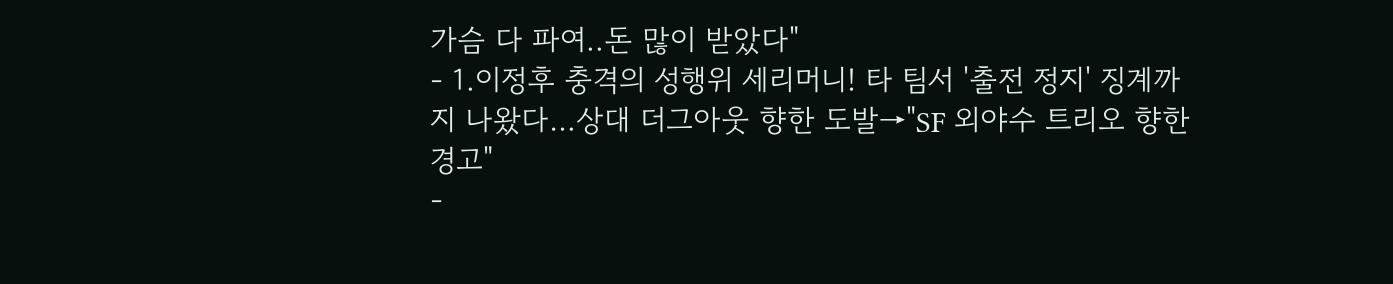가슴 다 파여..돈 많이 받았다"
- 1.이정후 충격의 성행위 세리머니! 타 팀서 '출전 정지' 징계까지 나왔다…상대 더그아웃 향한 도발→"SF 외야수 트리오 향한 경고"
-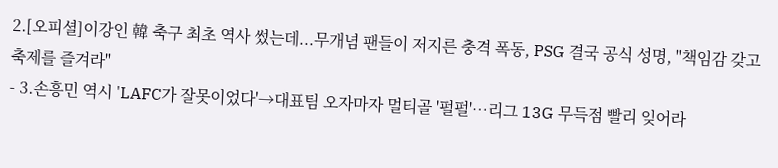2.[오피셜]이강인 韓 축구 최초 역사 썼는데...무개념 팬들이 저지른 충격 폭동, PSG 결국 공식 성명, "책임감 갖고 축제를 즐겨라"
- 3.손흥민 역시 'LAFC가 잘못이었다'→대표팀 오자마자 멀티골 '펄펄'…리그 13G 무득점 빨리 잊어라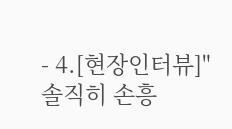- 4.[현장인터뷰]"솔직히 손흥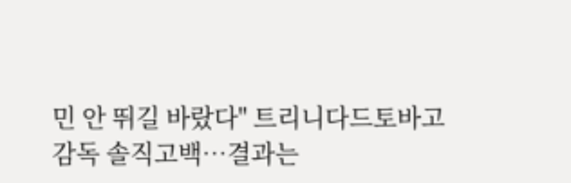민 안 뛰길 바랐다" 트리니다드토바고 감독 솔직고백…결과는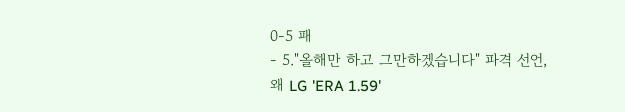0-5 패
- 5."올해만 하고 그만하겠습니다" 파격 선언, 왜 LG 'ERA 1.59'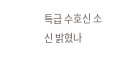특급 수호신 소신 밝혔나